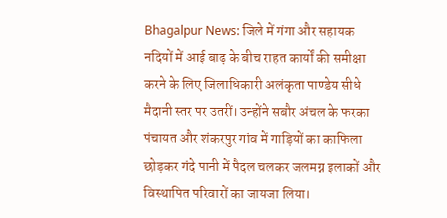Bhagalpur News: जिले में गंगा और सहायक नदियों में आई बाढ़ के बीच राहत कार्यों की समीक्षा करने के लिए जिलाधिकारी अलंकृता पाण्डेय सीधे मैदानी स्तर पर उतरीं। उन्होंने सबौर अंचल के फरका पंचायत और शंकरपुर गांव में गाड़ियों का काफिला छोड़कर गंदे पानी में पैदल चलकर जलमग्न इलाकों और विस्थापित परिवारों का जायजा लिया।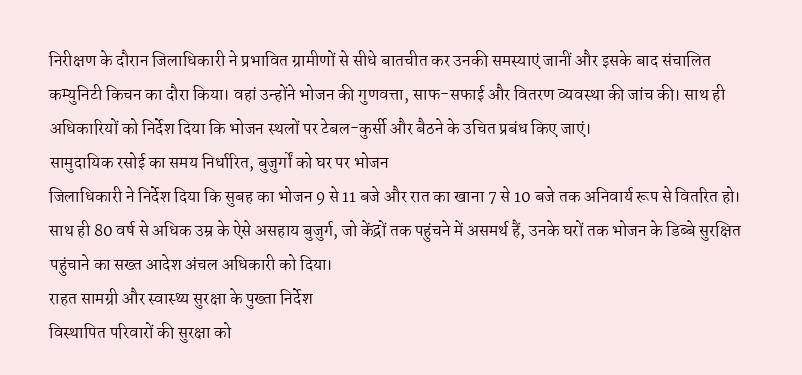निरीक्षण के दौरान जिलाधिकारी ने प्रभावित ग्रामीणों से सीधे बातचीत कर उनकी समस्याएं जानीं और इसके बाद संचालित कम्युनिटी किचन का दौरा किया। वहां उन्होंने भोजन की गुणवत्ता, साफ-सफाई और वितरण व्यवस्था की जांच की। साथ ही अधिकारियों को निर्देश दिया कि भोजन स्थलों पर टेबल-कुर्सी और बैठने के उचित प्रबंध किए जाएं।
सामुदायिक रसोई का समय निर्धारित, बुजुर्गों को घर पर भोजन
जिलाधिकारी ने निर्देश दिया कि सुबह का भोजन 9 से 11 बजे और रात का खाना 7 से 10 बजे तक अनिवार्य रूप से वितरित हो। साथ ही 80 वर्ष से अधिक उम्र के ऐसे असहाय बुजुर्ग, जो केंद्रों तक पहुंचने में असमर्थ हैं, उनके घरों तक भोजन के डिब्बे सुरक्षित पहुंचाने का सख्त आदेश अंचल अधिकारी को दिया।
राहत सामग्री और स्वास्थ्य सुरक्षा के पुख्ता निर्देश
विस्थापित परिवारों की सुरक्षा को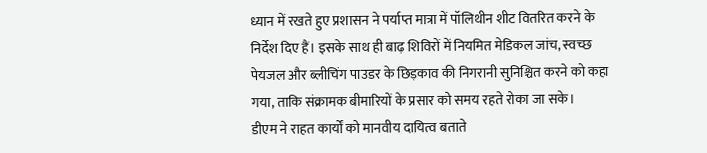ध्यान में रखते हुए प्रशासन ने पर्याप्त मात्रा में पॉलिथीन शीट वितरित करने के निर्देश दिए हैं। इसके साथ ही बाढ़ शिविरों में नियमित मेडिकल जांच, स्वच्छ पेयजल और ब्लीचिंग पाउडर के छिड़काव की निगरानी सुनिश्चित करने को कहा गया, ताकि संक्रामक बीमारियों के प्रसार को समय रहते रोका जा सके।
डीएम ने राहत कार्यों को मानवीय दायित्व बताते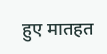हुए मातहत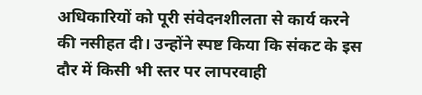अधिकारियों को पूरी संवेदनशीलता से कार्य करने की नसीहत दी। उन्होंने स्पष्ट किया कि संकट के इस दौर में किसी भी स्तर पर लापरवाही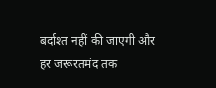बर्दाश्त नहीं की जाएगी और हर जरूरतमंद तक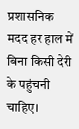प्रशासनिक मदद हर हाल में बिना किसी देरी के पहुंचनी चाहिए।